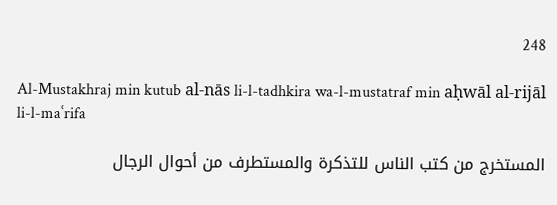248

Al-Mustakhraj min kutub al-nās li-l-tadhkira wa-l-mustatraf min aḥwāl al-rijāl li-l-maʿrifa

المستخرج من كتب الناس للتذكرة والمستطرف من أحوال الرجال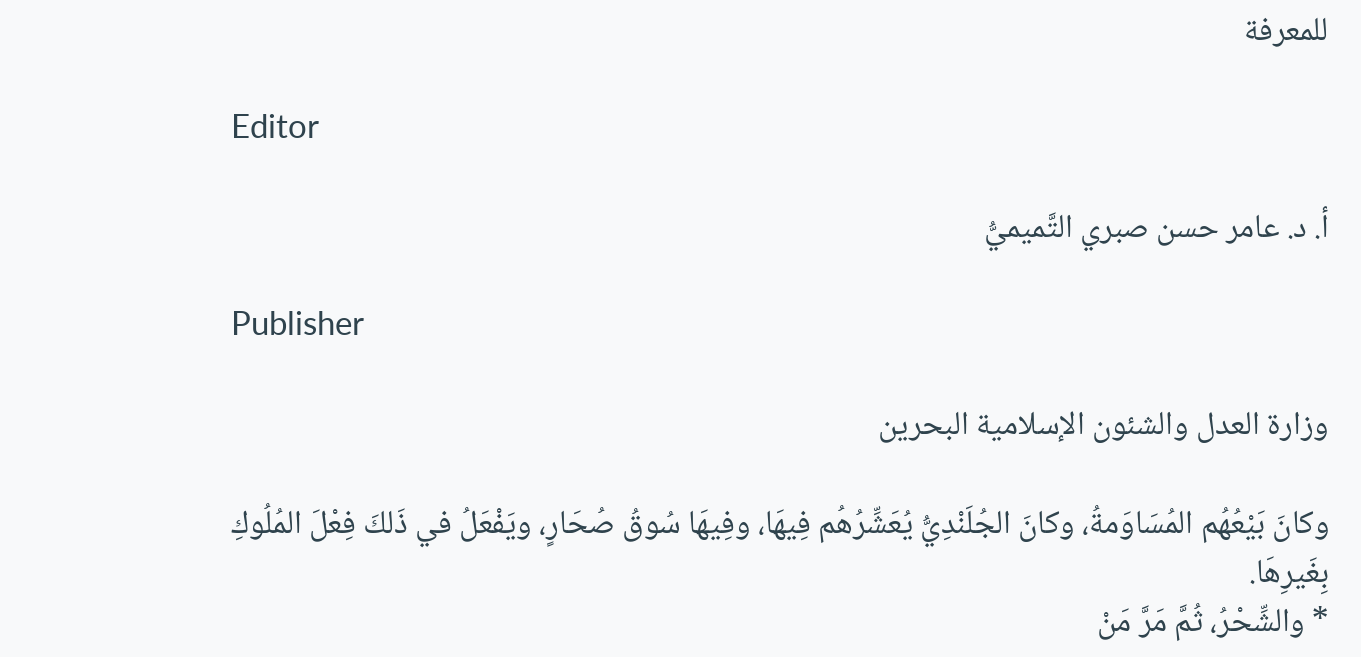للمعرفة

Editor

أ. د. عامر حسن صبري التَّميميُّ

Publisher

وزارة العدل والشئون الإسلامية البحرين

وكانَ بَيْعُهُم المُسَاوَمةُ، وكانَ الجُلَنْدِيُّ يُعَشِّرُهُم فِيهَا، وفِيهَا سُوقُ صُحَارٍ، ويَفْعَلُ في ذَلكَ فِعْلَ المُلُوكِ بِغَيرِهَا.
* والشِّحْرُ، ثُمَّ مَرَّ مَنْ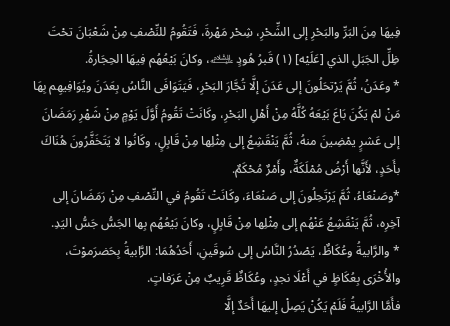فِيهَا مِنَ البَرِّ والبَحْرِ إلى الشِّحْرِ، شِحْر مَهْرةَ، فَتَقُومُ للنِّصْفِ مِنْ شَعْبَانَ تحْتَ ظِلِّ الجَبَلِ الذي [عَلَيْه] (١) قَبرُ هُودٍ ﵇، وكانَ بَيْعُهُم فِيهَا الحِجَارةُ.
* وعَدَنُ، ثُمَّ يَرْتحَلُونَ إلى عَدَنَ إلَّا تُجَّارَ البَحْرِ، فَيَتَوَافَى النَّاسُ بِعَدَنَ ويُوَافِيهِم بِهَا مَنْ لمْ يَكُنَ بَاعَ بَيْعَهُ كُلَّهُ مِنْ أَهْلِ البَحْرِ، وكَانَتْ تَقُومُ أَوَّلَ يَوْمٍ مِنْ شَهْرِ رَمَضَانَ إلى عَشرٍ يمْضِينَ منهُ، ثُمَّ يَنْقَشِعُ إلى مِثْلِها مِنْ قَابِلٍ، وكَانُوا لا يَتَخَفَّرُونَ هُنَاكَ بأَحَدٍ، لأَنَّها أَرْضُ مُمْلَكَةٌ، وأَمْرٌ مُحْكَمٌ.
*وصَنْعَاءُ، ثُمَّ يَرْتَحِلُونَ إلى صَنْعَاءَ، وكَانَتْ تَقُومُ في النِّصْفِ مِنْ رَمَضَانَ إلى آخِرِه، ثُمَّ يَنْقَشِعُ عَنْهُم إلى مِثْلِها مِنْ قَابِلٍ، وكانَ بَيْعُهُم بِها الجَسُّ جَسُّ اليَدِ.
* والرَّابيةُ وعُكَاظٌ، يَصْدُرُ النَّاسُ إلى سُوقَينِ، أَحَدُهُمَا: الرَّابيةُ بِحَضرَموْتَ، والأُخْرَى بِعُكَاظٍ في أَعْلَا نجدٍ، وعُكَاظٌ قَرِيبٌ مِنْ عَرَفاتٍ.
فأَمَّا الرَّابيةُ فَلَمْ يَكُنْ يَصِلْ إليهَا أَحَدٌ إلَّا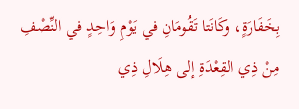بِخَفَارَةٍ، وكَانَتا تَقُومَانِ في يَوْمِ وَاحِدٍ في النِّصْفِ مِنْ ذِي القِعْدَةِ إلى هِلَالِ ذِي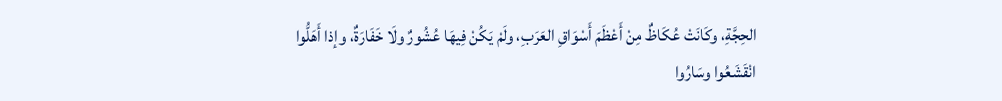الحِجَّةِ، وكَانَتْ عُكَاظٌ مِنْ أَعْظَمَ أَسْوَاقِ العَرَبِ، ولَمْ يَكُنْ فِيهَا عُشُورٌ ولَا خَفَارَةٌ، وإذا أَهَلُّوا انْقَشَعُوا وسَارُوا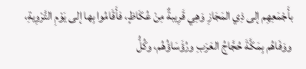بأَجْمَعِهِم إلى ذِي المَجَازِ وَهِي قَرِيبةٌ مِنْ عُكَاظٍ، فأَقَامُوا بِها إلى يَوْمِ التَّرْوِيةِ، ووَفَاهُم بِمَكَّةَ حُجَّاجُ العَرَبِ ورُؤَسَاؤُهُم، وكُلُّ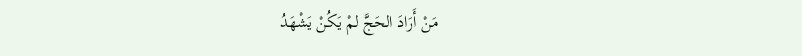مَنْ أَرَادَ الحَجَّ لمْ يَكُنْ يَشْهَدُ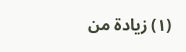(١) زيادة من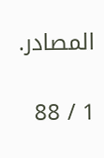المصادر.

1 / 88